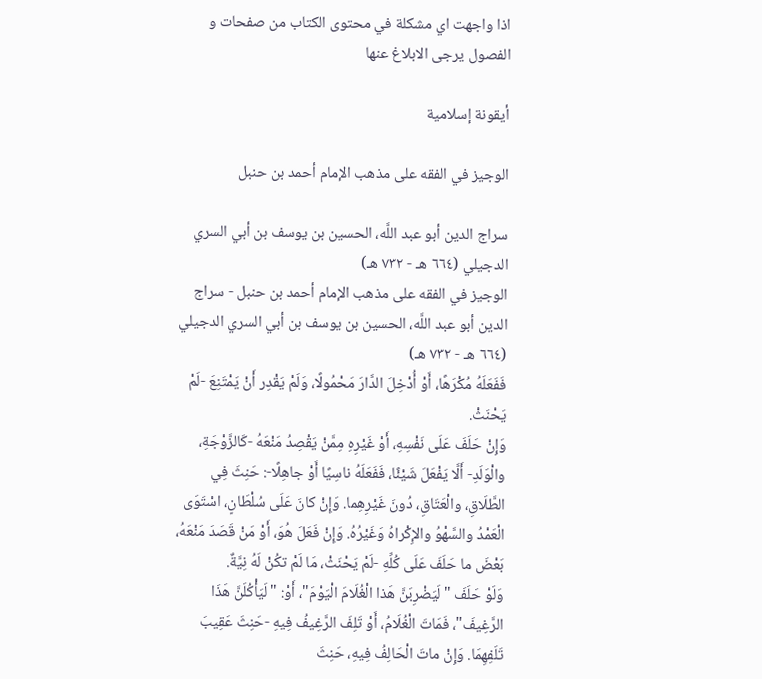اذا واجهت اي مشكلة في محتوى الكتاب من صفحات و الفصول يرجى الابلاغ عنها

أيقونة إسلامية

الوجيز في الفقه على مذهب الإمام أحمد بن حنبل

سراج الدين أبو عبد اللَّه، الحسين بن يوسف بن أبي السري الدجيلي (٦٦٤ هـ - ٧٣٢ هـ)
الوجيز في الفقه على مذهب الإمام أحمد بن حنبل - سراج الدين أبو عبد اللَّه، الحسين بن يوسف بن أبي السري الدجيلي (٦٦٤ هـ - ٧٣٢ هـ)
فَفَعَلَهُ مُكْرَهًا، أَوْ أُدْخِلَ الدَّارَ مَحْمُولًا، وَلَمْ يَقْدِر أَنْ يَمْتَنِعَ -لَمْ يَحْنَثْ.
وَإِنْ حَلَفَ عَلَى نَفْسِهِ، أَوْ غَيْرِهِ مِمَّنْ يَقْصِدُ مَنْعَهُ -كَالزَّوْجَةِ، والْوَلَدِ- أَلَّا يَفْعَلَ شَيْئًا، فَفَعَلَهُ ناسِيًا أَوْ جاهِلًا-: حَنِثَ فِي الطَّلَاقِ، والْعَتَاقِ، دُونَ غَيْرِهِما. وَإِنْ كانَ عَلَى سُلْطَانٍ، اسْتَوَى الْعَمْدُ والسَّهْوُ والإِكْراهُ وَغَيْرُهُ. وَإِنْ فَعَلَ هُوَ، أَوْ مَنْ قَصَدَ مَنْعَهُ، بَعْضَ ما حَلَفَ عَلَى كُلِّهِ -لَمْ يَحْنَثْ، مَا لَمْ تكُنْ لَهُ نِيَّةٌ.
وَلَوْ حَلَفَ "لَيَضْرِبَنَّ هَذا الْغُلَامَ الْيَوْمَ"، أَوْ: "لَيَأْكُلَنَّ هَذَا الرَّغِيفَ"، فَمَاتَ الْغُلَامُ، أَوْ تَلِفَ الرَّغِيفُ فِيهِ -حَنِثَ عَقِيبَ تَلَفِهِمَا. وَإِنْ ماتَ الْحَالِفُ فِيهِ، حَنِثَ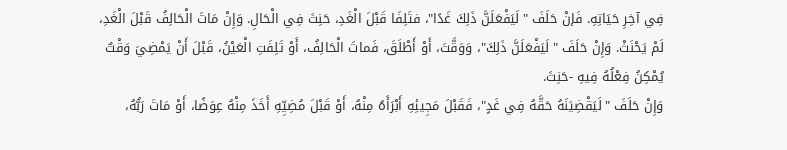فِي آخِرِ حَيَاتِهِ. فَإنْ حَلَفَ "لَيَفْعَلَنَّ ذَلِكَ غَدًا"، فتَلِفَا قَبْلَ الْغَدِ، حَنِثَ فِي الْحَالِ. وَإِنْ مَاتَ الْحَالِفُ قَبْلَ الْغَدِ، لَمْ يَحْنَثْ. وَإِنْ حَلَفَ "لَيَفْعَلَنَّ ذَلِكَ"، وَوَقَّتَ، أَوْ أَطْلَقَ، فَماتَ الْحَالِفُ، أَوْ تَلِفَتِ الْعَيْنُ، قَبْلَ أَنْ يَمْضِيَ وَقْتٌ يُمْكِنُ فِعْلُهُ فِيهِ -حَنِثَ.
وَإِنْ حَلَفَ "لَيَقْضِيَنَهُ حَقَّهُ فِي غَدٍ"، فَقَبْلَ مَجِيئِهِ أَبْرَأَهُ مِنْهُ، أَوْ قَبْلَ مُضِيِّهِ أَخَذَ مِنْهُ عِوَضًا، أَوْ مَاتَ رَبُّهُ،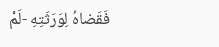فَقَضاهُ لِوَرَثَتِهِ -لَمْ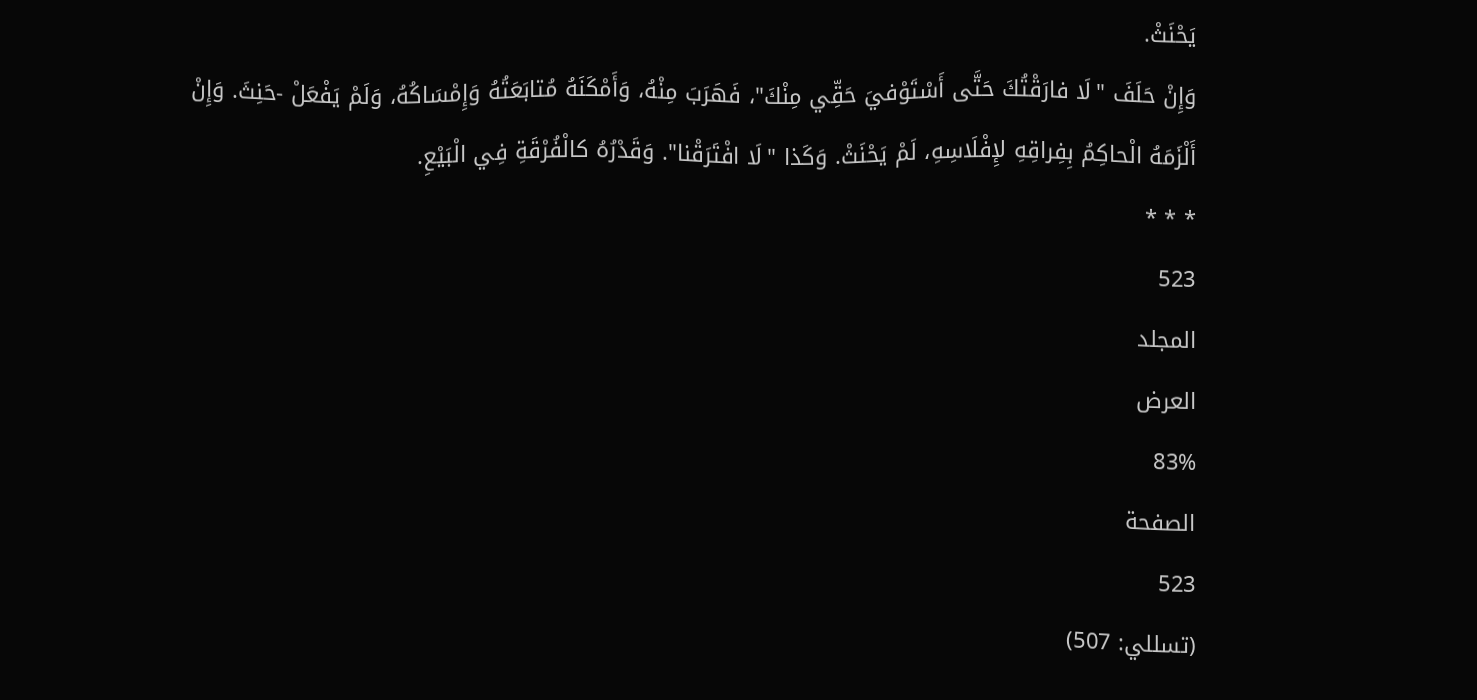يَحْنَثْ.
وَإِنْ حَلَفَ "لَا فارَقْتُكَ حَتَّى أَسْتَوْفيَ حَقِّي مِنْكَ"، فَهَرَبَ مِنْهُ، وَأَمْكَنَهُ مُتابَعَتُهُ وَإِمْسَاكُهُ، وَلَمْ يَفْعَلْ -حَنِثَ. وَإِنْ أَلْزَمَهُ الْحاكِمُ بِفِراقِهِ لإِفْلَاسِهِ، لَمْ يَحْنَثْ. وَكَذا "لَا افْتَرَقْنا". وَقَدْرُهُ كالْفُرْقَةِ فِي الْبَيْعِ.
* * *
523
المجلد
العرض
83%
الصفحة
523
(تسللي: 507)